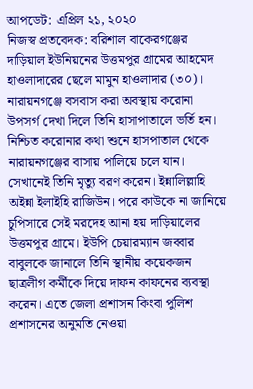আপডেট: এপ্রিল ২১, ২০২০
নিজস্ব প্রতবেদক: বরিশাল বাকেরগঞ্জের দাড়িয়াল ইউনিয়নের উত্তমপুর গ্রামের আহমেদ হাওলাদারের ছেলে মামুন হাওলাদার (৩০)। নারায়নগঞ্জে বসবাস করা অবস্থায় করোনা উপসর্গ দেখা দিলে তিনি হাসাপাতালে ভর্তি হন। নিশ্চিত করোনার কথা শুনে হাসপাতাল থেকে নারায়নগঞ্জের বাসায় পালিয়ে চলে যান। সেখানেই তিনি মৃত্যু বরণ করেন। ইন্নালিল্লাহি অইন্না ইলাইহি রাজিউন। পরে কাউকে না জানিয়ে চুপিসারে সেই মরদেহ আনা হয় দাড়িয়ালের উত্তমপুর গ্রামে। ইউপি চেয়ারম্যান জব্বার বাবুলকে জানালে তিনি স্থানীয় কয়েকজন ছাত্রলীগ কর্মীকে দিয়ে দাফন কাফনের ব্যবস্থা করেন। এতে জেলা প্রশাসন কিংবা পুলিশ প্রশাসনের অনুমতি নেওয়া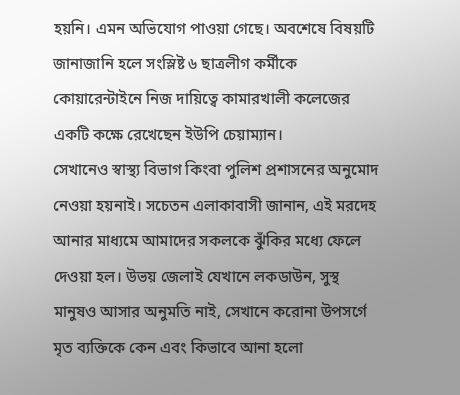হয়নি। এমন অভিযোগ পাওয়া গেছে। অবশেষে বিষয়টি জানাজানি হলে সংস্লিষ্ট ৬ ছাত্রলীগ কর্মীকে কোয়ারেন্টাইনে নিজ দায়িত্বে কামারখালী কলেজের একটি কক্ষে রেখেছেন ইউপি চেয়াম্যান।
সেখানেও স্বাস্থ্য বিভাগ কিংবা পুলিশ প্রশাসনের অনুমোদ নেওয়া হয়নাই। সচেতন এলাকাবাসী জানান, এই মরদেহ আনার মাধ্যমে আমাদের সকলকে ঝুঁকির মধ্যে ফেলে দেওয়া হল। উভয় জেলাই যেখানে লকডাউন, সুস্থ মানুষও আসার অনুমতি নাই, সেখানে করোনা উপসর্গে মৃত ব্যক্তিকে কেন এবং কিভাবে আনা হলো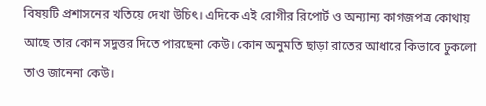বিষয়টি প্রশাসনের খতিয়ে দেখা উচিৎ। এদিকে এই রোগীর রিপোর্ট ও অন্যান্য কাগজপত্র কোথায় আছে তার কোন সদুত্তর দিতে পারছেনা কেউ। কোন অনুমতি ছাড়া রাতের আধারে কিভাবে ঢুকলো তাও জানেনা কেউ।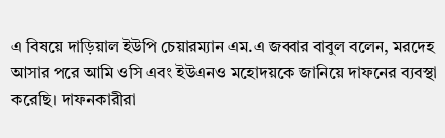এ বিষয়ে দাড়িয়াল ইউপি চেয়ারম্যান এম.এ জব্বার বাবুল বলেন, মরদেহ আসার পরে আমি ওসি এবং ইউএনও মহোদয়কে জানিয়ে দাফনের ব্যবস্থা করেছি। দাফনকারীরা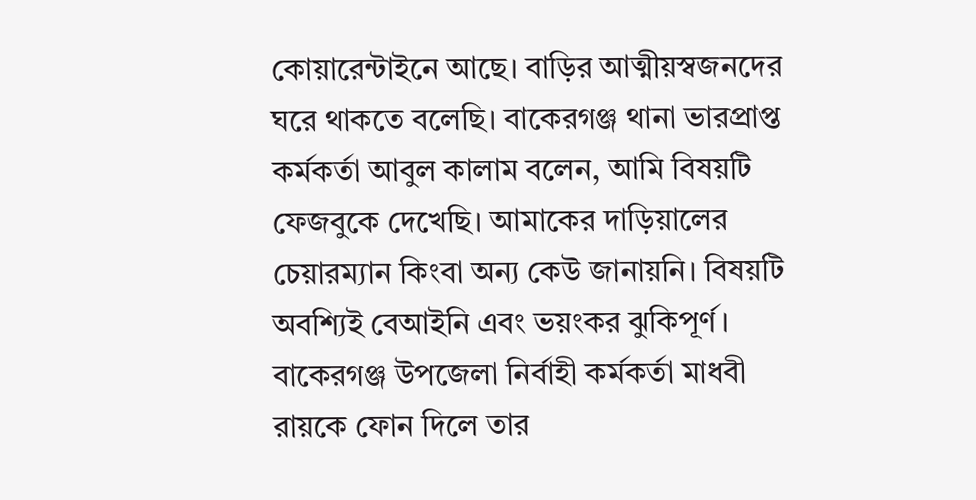কোয়ারেন্টাইনে আছে। বাড়ির আত্মীয়স্বজনদের ঘরে থাকতে বলেছি। বাকেরগঞ্জ থানা ভারপ্রাপ্ত কর্মকর্তা আবুল কালাম বলেন, আমি বিষয়টি ফেজবুকে দেখেছি। আমাকের দাড়িয়ালের চেয়ারম্যান কিংবা অন্য কেউ জানায়নি। বিষয়টি অবশ্যিই বেআইনি এবং ভয়ংকর ঝুকিপূর্ণ। বাকেরগঞ্জ উপজেলা নির্বাহী কর্মকর্তা মাধবী রায়কে ফোন দিলে তার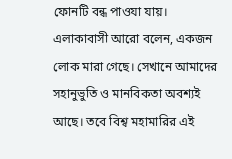ফোনটি বন্ধ পাওযা যায়। এলাকাবাসী আরো বলেন, একজন লোক মারা গেছে। সেখানে আমাদের সহানুভুতি ও মানবিকতা অবশ্যই আছে। তবে বিশ্ব মহামারির এই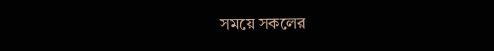সময়ে সকলের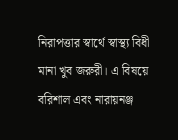নিরাপত্তার স্বার্থে স্বাস্থ্য বিধী মানা খুব জরুরী। এ বিষয়ে বরিশাল এবং নারায়নঞ্জ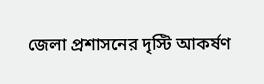জেলা প্রশাসনের দৃস্টি আকর্ষণ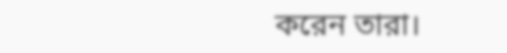করেন তারা।